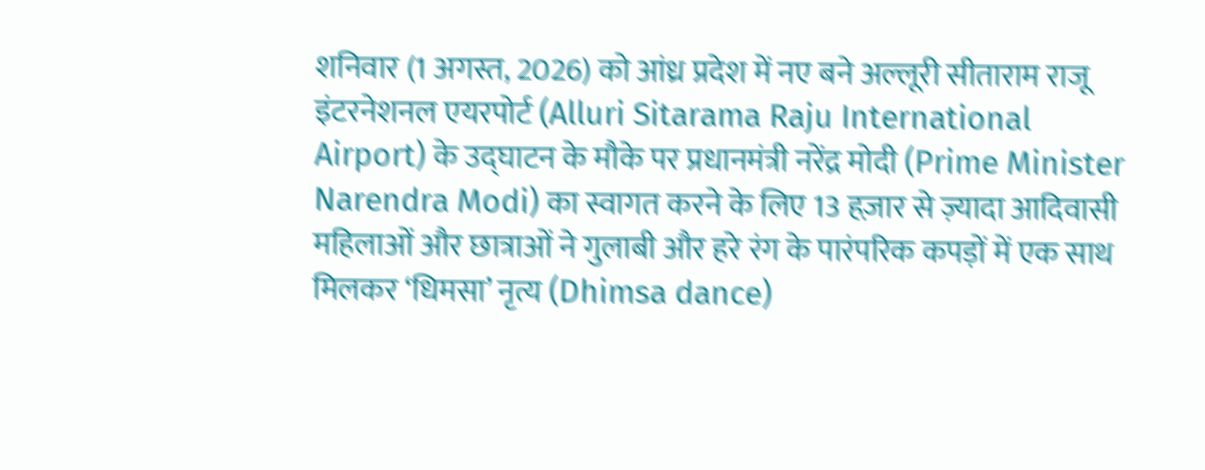शनिवार (1 अगस्त, 2026) को आंध्र प्रदेश में नए बने अल्लूरी सीताराम राजू इंटरनेशनल एयरपोर्ट (Alluri Sitarama Raju International Airport) के उद्घाटन के मौके पर प्रधानमंत्री नरेंद्र मोदी (Prime Minister Narendra Modi) का स्वागत करने के लिए 13 हज़ार से ज़्यादा आदिवासी महिलाओं और छात्राओं ने गुलाबी और हरे रंग के पारंपरिक कपड़ों में एक साथ मिलकर ‘धिमसा’ नृत्य (Dhimsa dance)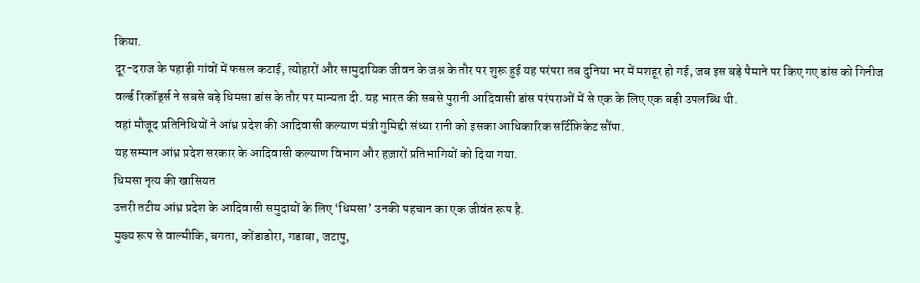किया.
दूर-दराज के पहाड़ी गांवों में फसल कटाई, त्योहारों और सामुदायिक जीवन के जश्न के तौर पर शुरू हुई यह परंपरा तब दुनिया भर में मशहूर हो गई, जब इस बड़े पैमाने पर किए गए डांस को गिनीज वर्ल्ड रिकॉर्ड्स ने सबसे बड़े धिमसा डांस के तौर पर मान्यता दी. यह भारत की सबसे पुरानी आदिवासी डांस परंपराओं में से एक के लिए एक बड़ी उपलब्धि थी.
वहां मौजूद प्रतिनिधियों ने आंध्र प्रदेश की आदिवासी कल्याण मंत्री गुमिद्दी संध्या रानी को इसका आधिकारिक सर्टिफ़िकेट सौंपा.
यह सम्मान आंध्र प्रदेश सरकार के आदिवासी कल्याण विभाग और हज़ारों प्रतिभागियों को दिया गया.
धिमसा नृत्य की खासियत
उत्तरी तटीय आंध्र प्रदेश के आदिवासी समुदायों के लिए ‘धिमसा’ उनकी पहचान का एक जीवंत रूप है.
मुख्य रूप से वाल्मीकि, बगता, कोंडाडोरा, गडाबा, जटापु,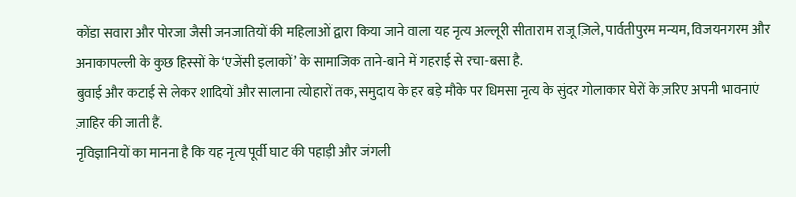कोंडा सवारा और पोरजा जैसी जनजातियों की महिलाओं द्वारा किया जाने वाला यह नृत्य अल्लूरी सीताराम राजू ज़िले, पार्वतीपुरम मन्यम, विजयनगरम और अनाकापल्ली के कुछ हिस्सों के ‘एजेंसी इलाकों’ के सामाजिक ताने-बाने में गहराई से रचा-बसा है.
बुवाई और कटाई से लेकर शादियों और सालाना त्योहारों तक, समुदाय के हर बड़े मौके पर धिमसा नृत्य के सुंदर गोलाकार घेरों के ज़रिए अपनी भावनाएं ज़ाहिर की जाती हैं.
नृविज्ञानियों का मानना है कि यह नृत्य पूर्वी घाट की पहाड़ी और जंगली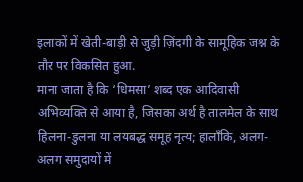इलाकों में खेती-बाड़ी से जुड़ी ज़िंदगी के सामूहिक जश्न के तौर पर विकसित हुआ.
माना जाता है कि ‘धिमसा’ शब्द एक आदिवासी अभिव्यक्ति से आया है, जिसका अर्थ है तालमेल के साथ हिलना-डुलना या लयबद्ध समूह नृत्य; हालाँकि, अलग-अलग समुदायों में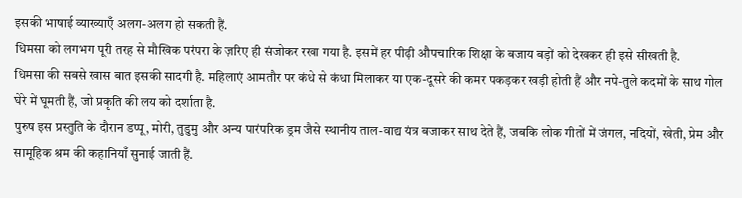इसकी भाषाई व्याख्याएँ अलग-अलग हो सकती हैं.
धिमसा को लगभग पूरी तरह से मौखिक परंपरा के ज़रिए ही संजोकर रखा गया है. इसमें हर पीढ़ी औपचारिक शिक्षा के बजाय बड़ों को देखकर ही इसे सीखती है.
धिमसा की सबसे खास बात इसकी सादगी है. महिलाएं आमतौर पर कंधे से कंधा मिलाकर या एक-दूसरे की कमर पकड़कर खड़ी होती हैं और नपे-तुले कदमों के साथ गोल घेरे में घूमती हैं, जो प्रकृति की लय को दर्शाता है.
पुरुष इस प्रस्तुति के दौरान डप्पू, मोरी, तुडुमु और अन्य पारंपरिक ड्रम जैसे स्थानीय ताल-वाद्य यंत्र बजाकर साथ देते हैं, जबकि लोक गीतों में जंगल, नदियों, खेती, प्रेम और सामूहिक श्रम की कहानियाँ सुनाई जाती हैं.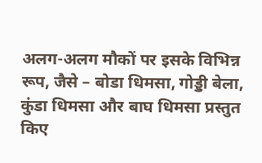अलग-अलग मौकों पर इसके विभिन्न रूप, जैसे – बोडा धिमसा, गोड्डी बेला, कुंडा धिमसा और बाघ धिमसा प्रस्तुत किए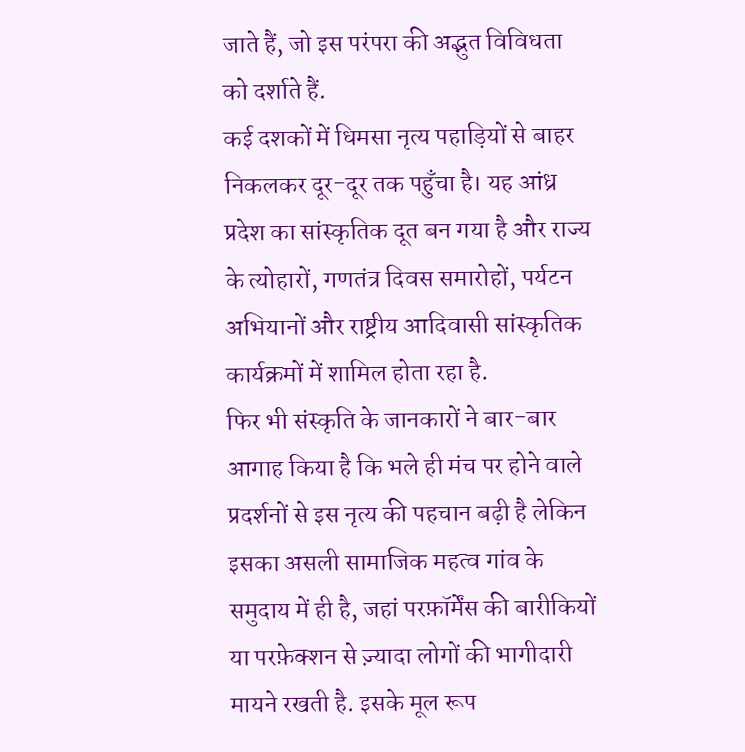जाते हैं, जो इस परंपरा की अद्भुत विविधता को दर्शाते हैं.
कई दशकों में धिमसा नृत्य पहाड़ियों से बाहर निकलकर दूर-दूर तक पहुँचा है। यह आंध्र प्रदेश का सांस्कृतिक दूत बन गया है और राज्य के त्योहारों, गणतंत्र दिवस समारोहों, पर्यटन अभियानों और राष्ट्रीय आदिवासी सांस्कृतिक कार्यक्रमों में शामिल होता रहा है.
फिर भी संस्कृति के जानकारों ने बार-बार आगाह किया है कि भले ही मंच पर होने वाले प्रदर्शनों से इस नृत्य की पहचान बढ़ी है लेकिन इसका असली सामाजिक महत्व गांव के समुदाय में ही है, जहां परफ़ॉर्मेंस की बारीकियों या परफ़ेक्शन से ज़्यादा लोगों की भागीदारी मायने रखती है. इसके मूल रूप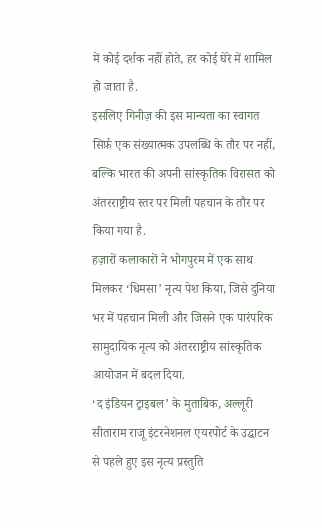में कोई दर्शक नहीं होते, हर कोई घेरे में शामिल हो जाता है.
इसलिए गिनीज़ की इस मान्यता का स्वागत सिर्फ़ एक संख्यात्मक उपलब्धि के तौर पर नहीं, बल्कि भारत की अपनी सांस्कृतिक विरासत को अंतरराष्ट्रीय स्तर पर मिली पहचान के तौर पर किया गया है.
हज़ारों कलाकारों ने भोगपुरम में एक साथ मिलकर ‘धिमसा’ नृत्य पेश किया, जिसे दुनिया भर में पहचान मिली और जिसने एक पारंपरिक सामुदायिक नृत्य को अंतरराष्ट्रीय सांस्कृतिक आयोजन में बदल दिया.
‘द इंडियन ट्राइबल’ के मुताबिक, अल्लूरी सीताराम राजू इंटरनेशनल एयरपोर्ट के उद्घाटन से पहले हुए इस नृत्य प्रस्तुति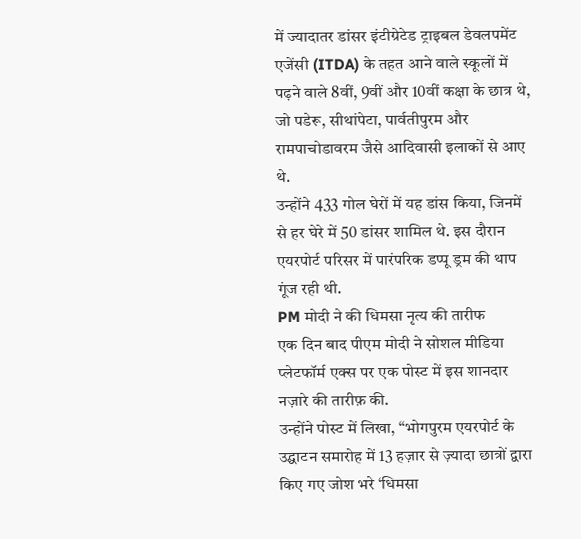में ज्यादातर डांसर इंटीग्रेटेड ट्राइबल डेवलपमेंट एजेंसी (ITDA) के तहत आने वाले स्कूलों में पढ़ने वाले 8वीं, 9वीं और 10वीं कक्षा के छात्र थे, जो पडेरू, सीथांपेटा, पार्वतीपुरम और रामपाचोडावरम जैसे आदिवासी इलाकों से आए थे.
उन्होंने 433 गोल घेरों में यह डांस किया, जिनमें से हर घेरे में 50 डांसर शामिल थे. इस दौरान एयरपोर्ट परिसर में पारंपरिक डप्पू ड्रम की थाप गूंज रही थी.
PM मोदी ने की धिमसा नृत्य की तारीफ
एक दिन बाद पीएम मोदी ने सोशल मीडिया प्लेटफॉर्म एक्स पर एक पोस्ट में इस शानदार नज़ारे की तारीफ़ की.
उन्होंने पोस्ट में लिखा, “भोगपुरम एयरपोर्ट के उद्घाटन समारोह में 13 हज़ार से ज़्यादा छात्रों द्वारा किए गए जोश भरे ‘धिमसा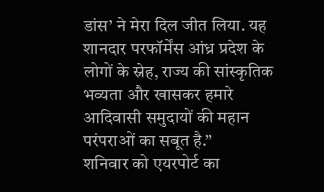डांस’ ने मेरा दिल जीत लिया. यह शानदार परफॉर्मेंस आंध्र प्रदेश के लोगों के स्नेह, राज्य की सांस्कृतिक भव्यता और खासकर हमारे आदिवासी समुदायों की महान परंपराओं का सबूत है.”
शनिवार को एयरपोर्ट का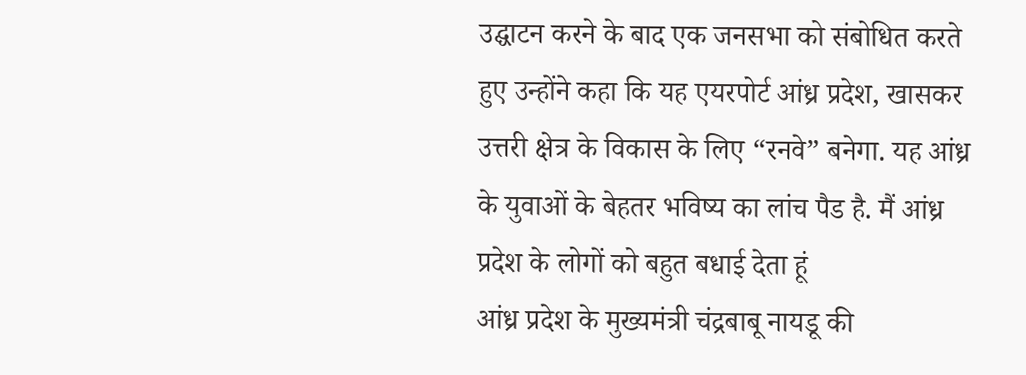उद्घाटन करने के बाद एक जनसभा को संबोधित करते हुए उन्होंने कहा कि यह एयरपोर्ट आंध्र प्रदेश, खासकर उत्तरी क्षेत्र के विकास के लिए “रनवे” बनेगा. यह आंध्र के युवाओं के बेहतर भविष्य का लांच पैड है. मैं आंध्र प्रदेश के लोगों को बहुत बधाई देता हूं
आंध्र प्रदेश के मुख्यमंत्री चंद्रबाबू नायडू की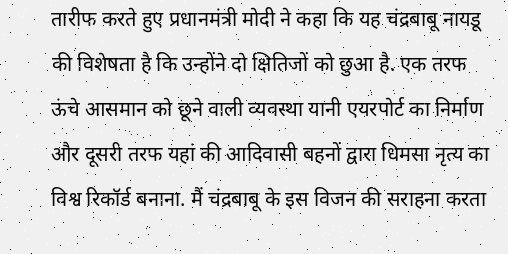तारीफ करते हुए प्रधानमंत्री मोदी ने कहा कि यह चंद्रबाबू नायडू की विशेषता है कि उन्होंने दो क्षितिजों को छुआ है. एक तरफ ऊंचे आसमान को छूने वाली व्यवस्था यानी एयरपोर्ट का निर्माण और दूसरी तरफ यहां की आदिवासी बहनों द्वारा धिमसा नृत्य का विश्व रिकॉर्ड बनाना. मैं चंद्रबाबू के इस विजन की सराहना करता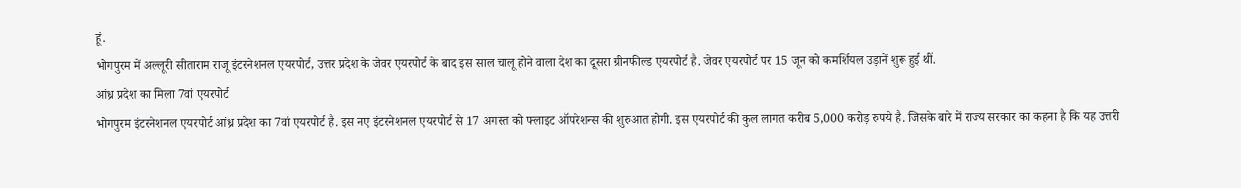हूं.
भोगपुरम में अल्लूरी सीताराम राजू इंटरनेशनल एयरपोर्ट, उत्तर प्रदेश के जेवर एयरपोर्ट के बाद इस साल चालू होने वाला देश का दूसरा ग्रीनफील्ड एयरपोर्ट है. जेवर एयरपोर्ट पर 15 जून को कमर्शियल उड़ानें शुरू हुई थीं.
आंध्र प्रदेश का मिला 7वां एयरपोर्ट
भोगपुरम इंटरनेशनल एयरपोर्ट आंध्र प्रदेश का 7वां एयरपोर्ट है. इस नए इंटरनेशनल एयरपोर्ट से 17 अगस्त को फ्लाइट ऑपरेशन्स की शुरुआत होगी. इस एयरपोर्ट की कुल लागत करीब 5,000 करोड़ रुपये है. जिसके बारे में राज्य सरकार का कहना है कि यह उत्तरी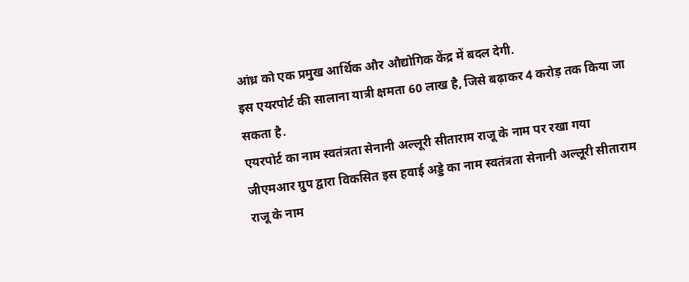आंध्र को एक प्रमुख आर्थिक और औद्योगिक केंद्र में बदल देगी.
इस एयरपोर्ट की सालाना यात्री क्षमता 60 लाख है, जिसे बढ़ाकर 4 करोड़ तक किया जा सकता है.
एयरपोर्ट का नाम स्वतंत्रता सेनानी अल्लूरी सीताराम राजू के नाम पर रखा गया
जीएमआर ग्रुप द्वारा विकसित इस हवाई अड्डे का नाम स्वतंत्रता सेनानी अल्लूरी सीताराम राजू के नाम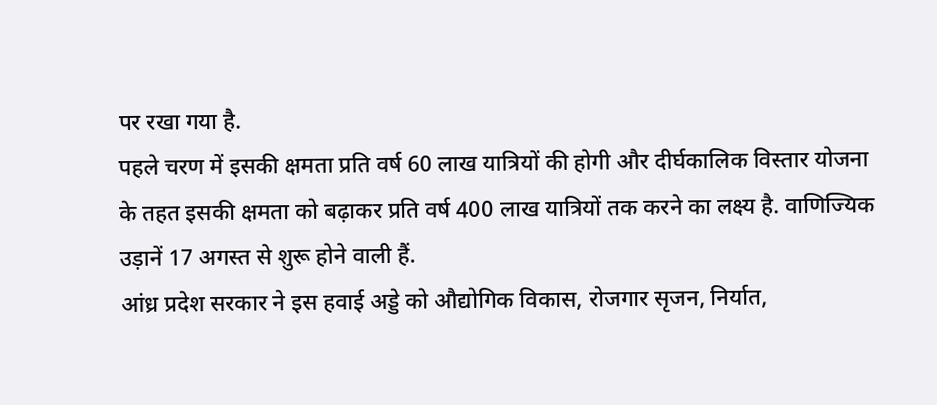पर रखा गया है.
पहले चरण में इसकी क्षमता प्रति वर्ष 60 लाख यात्रियों की होगी और दीर्घकालिक विस्तार योजना के तहत इसकी क्षमता को बढ़ाकर प्रति वर्ष 400 लाख यात्रियों तक करने का लक्ष्य है. वाणिज्यिक उड़ानें 17 अगस्त से शुरू होने वाली हैं.
आंध्र प्रदेश सरकार ने इस हवाई अड्डे को औद्योगिक विकास, रोजगार सृजन, निर्यात,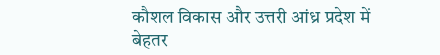कौशल विकास और उत्तरी आंध्र प्रदेश में बेहतर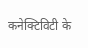कनेक्टिविटी के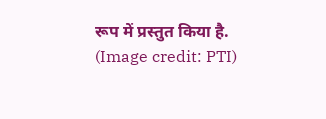रूप में प्रस्तुत किया है.
(Image credit: PTI)